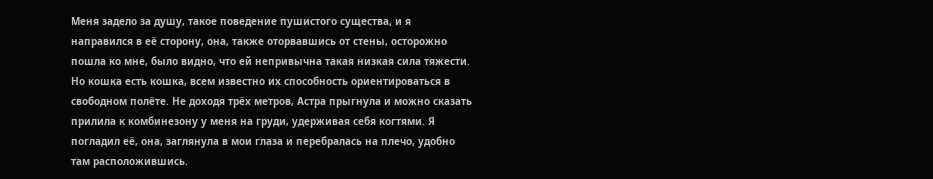Меня задело за душу, такое поведение пушистого существа, и я направился в её сторону, она, также оторвавшись от стены, осторожно пошла ко мне, было видно, что ей непривычна такая низкая сила тяжести. Но кошка есть кошка, всем известно их способность ориентироваться в свободном полёте. Не доходя трёх метров, Астра прыгнула и можно сказать прилила к комбинезону у меня на груди, удерживая себя когтями. Я погладил её, она, заглянула в мои глаза и перебралась на плечо, удобно там расположившись.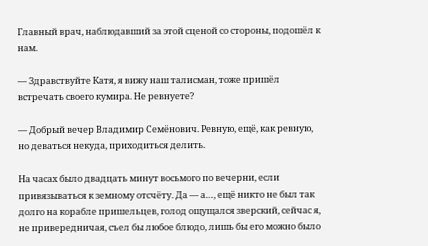Главный врач, наблюдавший за этой сценой со стороны, подошёл к нам.

— Здравствуйте Катя, я вижу наш талисман, тоже пришёл встречать своего кумира. Не ревнуете?

— Добрый вечер Владимир Семёнович. Ревную, ещё, как ревную, но деваться некуда, приходиться делить.

На часах было двадцать минут восьмого по вечерни, если привязываться к земному отсчёту. Да — а…, ещё никто не был так долго на корабле пришельцев, голод ощущался зверский, сейчас я, не привередничая, съел бы любое блюдо, лишь бы его можно было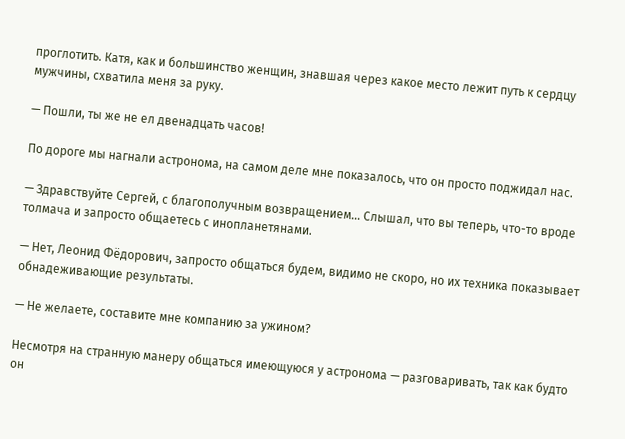проглотить. Катя, как и большинство женщин, знавшая через какое место лежит путь к сердцу мужчины, схватила меня за руку.

— Пошли, ты же не ел двенадцать часов!

По дороге мы нагнали астронома, на самом деле мне показалось, что он просто поджидал нас.

— Здравствуйте Сергей, с благополучным возвращением… Слышал, что вы теперь, что-то вроде толмача и запросто общаетесь с инопланетянами.

— Нет, Леонид Фёдорович, запросто общаться будем, видимо не скоро, но их техника показывает обнадеживающие результаты.

— Не желаете, составите мне компанию за ужином?

Несмотря на странную манеру общаться имеющуюся у астронома — разговаривать, так как будто он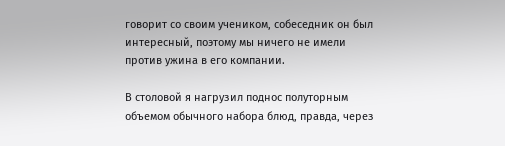говорит со своим учеником, собеседник он был интересный, поэтому мы ничего не имели против ужина в его компании.

В столовой я нагрузил поднос полуторным объемом обычного набора блюд, правда, через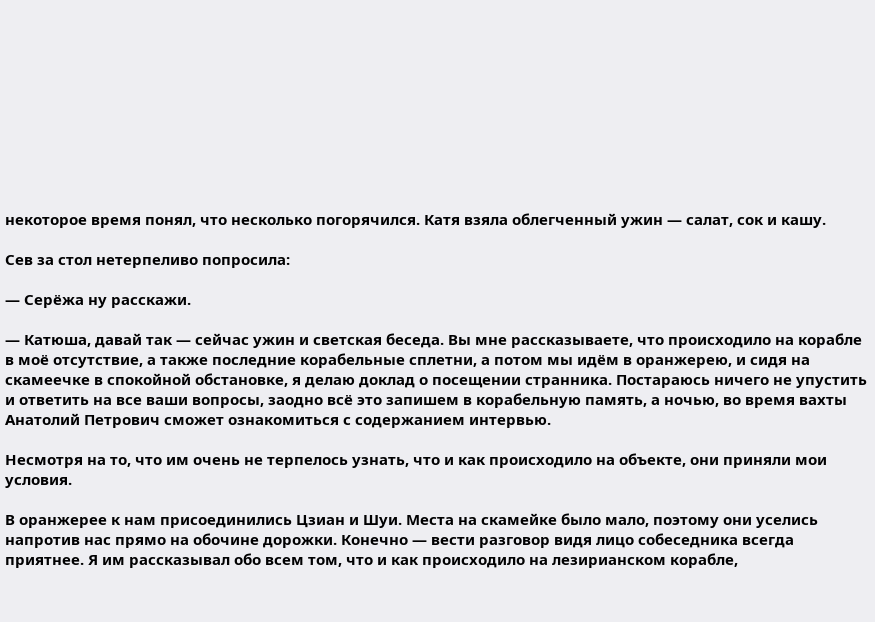некоторое время понял, что несколько погорячился. Катя взяла облегченный ужин — салат, сок и кашу.

Сев за стол нетерпеливо попросила:

— Серёжа ну расскажи.

— Катюша, давай так — сейчас ужин и светская беседа. Вы мне рассказываете, что происходило на корабле в моё отсутствие, а также последние корабельные сплетни, а потом мы идём в оранжерею, и сидя на скамеечке в спокойной обстановке, я делаю доклад о посещении странника. Постараюсь ничего не упустить и ответить на все ваши вопросы, заодно всё это запишем в корабельную память, а ночью, во время вахты Анатолий Петрович сможет ознакомиться с содержанием интервью.

Несмотря на то, что им очень не терпелось узнать, что и как происходило на объекте, они приняли мои условия.

В оранжерее к нам присоединились Цзиан и Шуи. Места на скамейке было мало, поэтому они уселись напротив нас прямо на обочине дорожки. Конечно — вести разговор видя лицо собеседника всегда приятнее. Я им рассказывал обо всем том, что и как происходило на лезирианском корабле,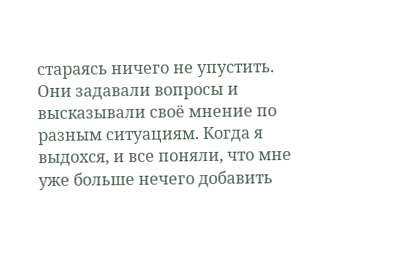стараясь ничего не упустить. Они задавали вопросы и высказывали своё мнение по разным ситуациям. Когда я выдохся, и все поняли, что мне уже больше нечего добавить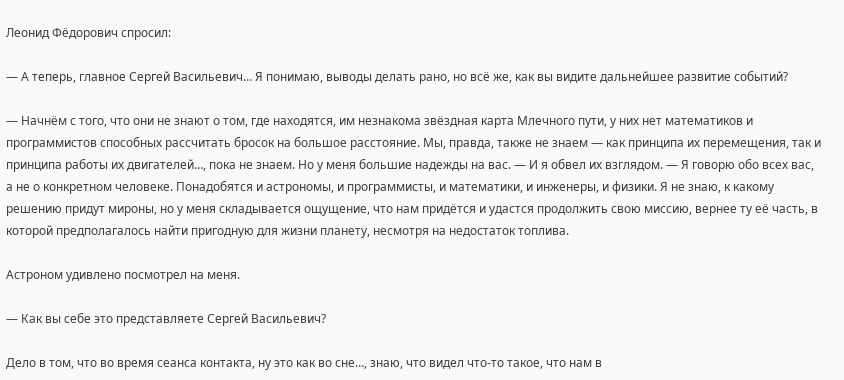Леонид Фёдорович спросил:

— А теперь, главное Сергей Васильевич… Я понимаю, выводы делать рано, но всё же, как вы видите дальнейшее развитие событий?

— Начнём с того, что они не знают о том, где находятся, им незнакома звёздная карта Млечного пути, у них нет математиков и программистов способных рассчитать бросок на большое расстояние. Мы, правда, также не знаем — как принципа их перемещения, так и принципа работы их двигателей…, пока не знаем. Но у меня большие надежды на вас. — И я обвел их взглядом. — Я говорю обо всех вас, а не о конкретном человеке. Понадобятся и астрономы, и программисты, и математики, и инженеры, и физики. Я не знаю, к какому решению придут мироны, но у меня складывается ощущение, что нам придётся и удастся продолжить свою миссию, вернее ту её часть, в которой предполагалось найти пригодную для жизни планету, несмотря на недостаток топлива.

Астроном удивлено посмотрел на меня.

— Как вы себе это представляете Сергей Васильевич?

Дело в том, что во время сеанса контакта, ну это как во сне…, знаю, что видел что-то такое, что нам в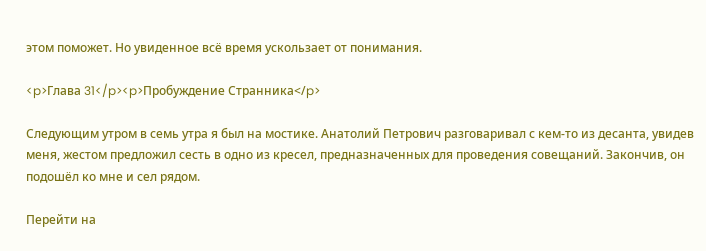этом поможет. Но увиденное всё время ускользает от понимания.

<p>Глава 31</p><p>Пробуждение Странника</p>

Следующим утром в семь утра я был на мостике. Анатолий Петрович разговаривал с кем-то из десанта, увидев меня, жестом предложил сесть в одно из кресел, предназначенных для проведения совещаний. Закончив, он подошёл ко мне и сел рядом.

Перейти на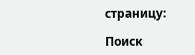страницу:

Поиск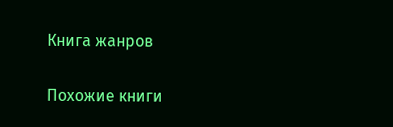Книга жанров

Похожие книги